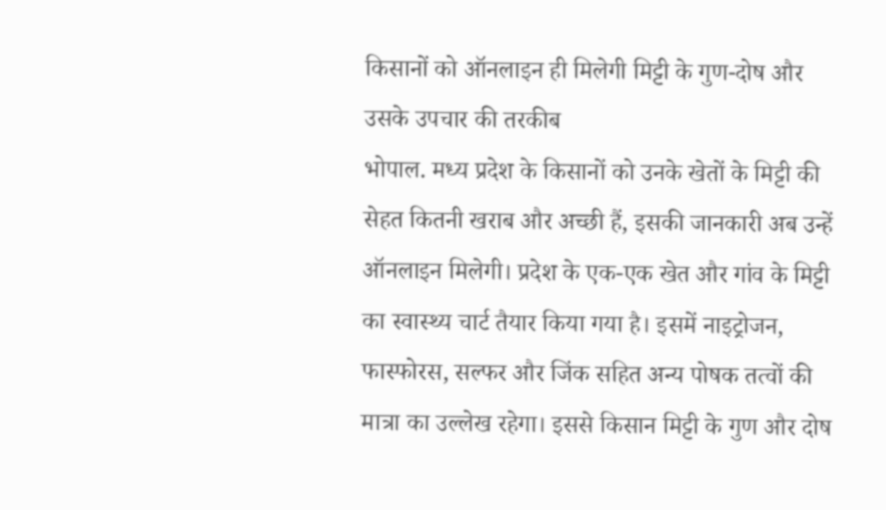किसानों को ऑनलाइन ही मिलेगी मिट्टी के गुण-दोष और उसके उपचार की तरकीब
भोपाल. मध्य प्रदेश के किसानों को उनके खेतों के मिट्टी की सेहत कितनी खराब और अच्छी हैं, इसकी जानकारी अब उन्हें ऑनलाइन मिलेगी। प्रदेश के एक-एक खेत और गांव के मिट्टी का स्वास्थ्य चार्ट तैयार किया गया है। इसमें नाइट्रोजन, फास्फोरस, सल्फर और जिंक सहित अन्य पोषक तत्वों की मात्रा का उल्लेख रहेगा। इससे किसान मिट्टी के गुण और दोष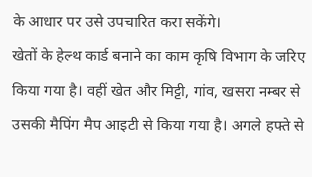के आधार पर उसे उपचारित करा सकेंगे।
खेतों के हेल्थ कार्ड बनाने का काम कृषि विभाग के जरिए किया गया है। वहीं खेत और मिट्टी, गांव, खसरा नम्बर से उसकी मैपिंग मैप आइटी से किया गया है। अगले हफ्ते से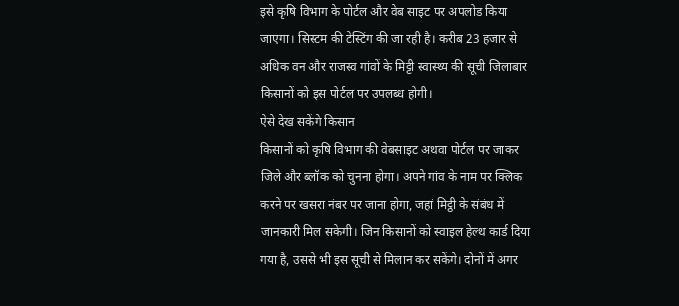इसे कृषि विभाग के पोर्टल और वेब साइट पर अपलोड किया जाएगा। सिस्टम की टेस्टिंग की जा रही है। करीब 23 हजार से अधिक वन और राजस्व गांवों के मिट्टी स्वास्थ्य की सूची जिलाबार किसानों को इस पोर्टल पर उपलब्ध होगी।
ऐसे देख सकेंगे किसान
किसानों को कृषि विभाग की वेबसाइट अथवा पोर्टल पर जाकर जिले और ब्लॉक को चुनना होगा। अपने गांव के नाम पर क्लिक करने पर खसरा नंबर पर जाना होगा, जहां मिट्ठी के संबंध में जानकारी मिल सकेगी। जिन किसानों को स्वाइल हेल्थ कार्ड दिया गया है, उससे भी इस सूची से मिलान कर सकेंगे। दोनों में अगर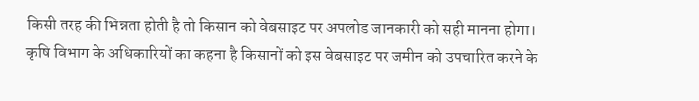किसी तरह की भिन्नता होती है तो किसान को वेबसाइट पर अपलोड जानकारी को सही मानना होगा।
कृषि विभाग के अधिकारियों का कहना है किसानों को इस वेबसाइट पर जमीन को उपचारित करने के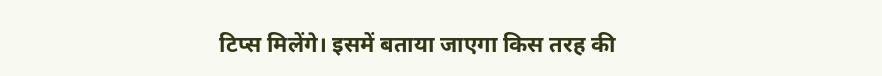टिप्स मिलेंगे। इसमें बताया जाएगा किस तरह की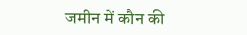जमीन में कौन की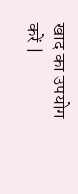खाद का उपयोग करें |